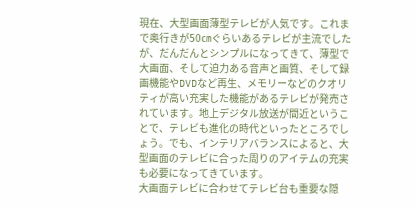現在、大型画面薄型テレビが人気です。これまで奥行きが50㎝ぐらいあるテレビが主流でしたが、だんだんとシンプルになってきて、薄型で大画面、そして迫力ある音声と画質、そして録画機能やDVDなど再生、メモリーなどのクオリティが高い充実した機能があるテレビが発売されています。地上デジタル放送が間近ということで、テレビも進化の時代といったところでしょう。でも、インテリアバランスによると、大型画面のテレビに合った周りのアイテムの充実も必要になってきています。
大画面テレビに合わせてテレビ台も重要な隠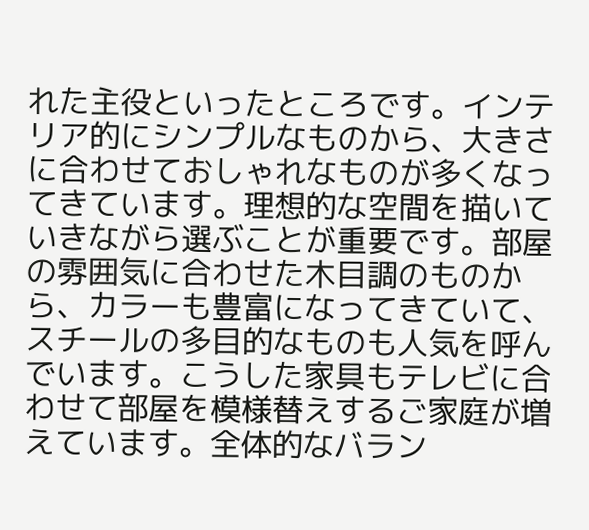れた主役といったところです。インテリア的にシンプルなものから、大きさに合わせておしゃれなものが多くなってきています。理想的な空間を描いていきながら選ぶことが重要です。部屋の雰囲気に合わせた木目調のものから、カラーも豊富になってきていて、スチールの多目的なものも人気を呼んでいます。こうした家具もテレビに合わせて部屋を模様替えするご家庭が増えています。全体的なバラン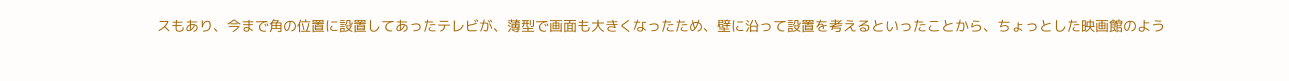スもあり、今まで角の位置に設置してあったテレビが、薄型で画面も大きくなったため、壁に沿って設置を考えるといったことから、ちょっとした映画館のよう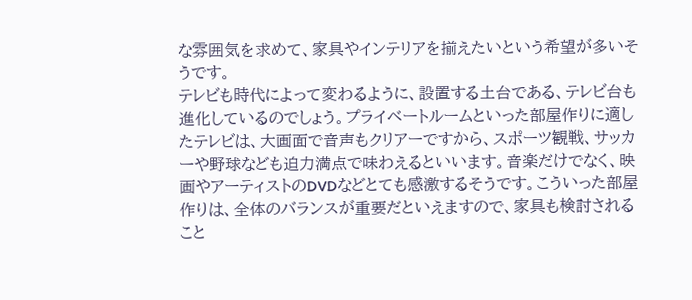な雰囲気を求めて、家具やインテリアを揃えたいという希望が多いそうです。
テレビも時代によって変わるように、設置する土台である、テレビ台も進化しているのでしょう。プライベートルームといった部屋作りに適したテレビは、大画面で音声もクリアーですから、スポーツ観戦、サッカーや野球なども迫力満点で味わえるといいます。音楽だけでなく、映画やアーティストのDVDなどとても感激するそうです。こういった部屋作りは、全体のバランスが重要だといえますので、家具も検討されること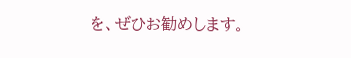を、ぜひお勧めします。